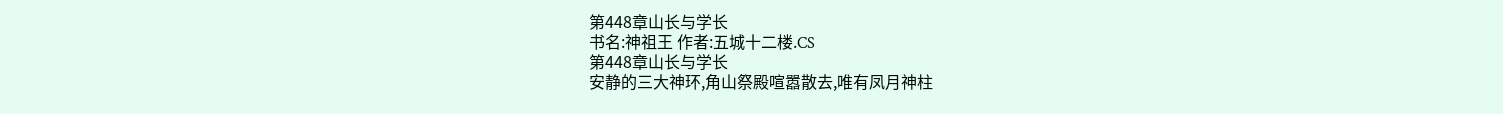第448章山长与学长
书名:神祖王 作者:五城十二楼.CS
第448章山长与学长
安静的三大神环,角山祭殿喧嚣散去,唯有凤月神柱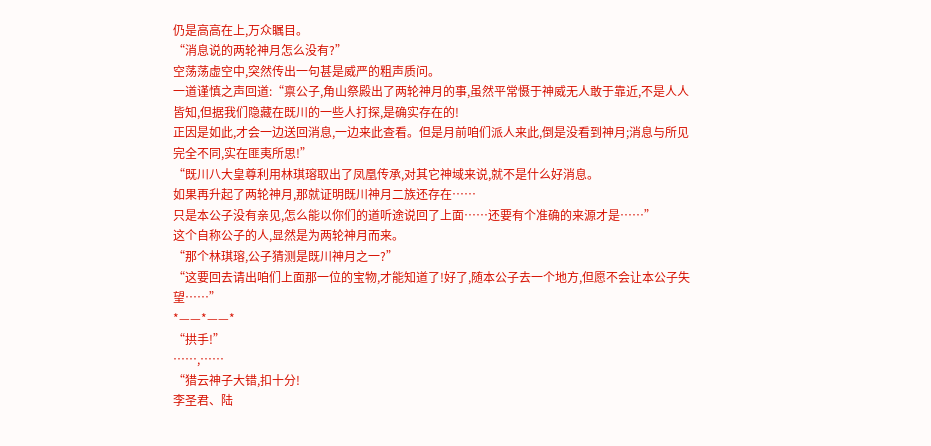仍是高高在上,万众瞩目。
“消息说的两轮神月怎么没有?”
空荡荡虚空中,突然传出一句甚是威严的粗声质问。
一道谨慎之声回道:“禀公子,角山祭殿出了两轮神月的事,虽然平常慑于神威无人敢于靠近,不是人人皆知,但据我们隐藏在既川的一些人打探,是确实存在的!
正因是如此,才会一边送回消息,一边来此查看。但是月前咱们派人来此,倒是没看到神月;消息与所见完全不同,实在匪夷所思!”
“既川八大皇尊利用林琪瑢取出了凤凰传承,对其它神域来说,就不是什么好消息。
如果再升起了两轮神月,那就证明既川神月二族还存在……
只是本公子没有亲见,怎么能以你们的道听途说回了上面……还要有个准确的来源才是……”
这个自称公子的人,显然是为两轮神月而来。
“那个林琪瑢,公子猜测是既川神月之一?”
“这要回去请出咱们上面那一位的宝物,才能知道了!好了,随本公子去一个地方,但愿不会让本公子失望……”
*——*——*
“拱手!”
……,……
“猎云神子大错,扣十分!
李圣君、陆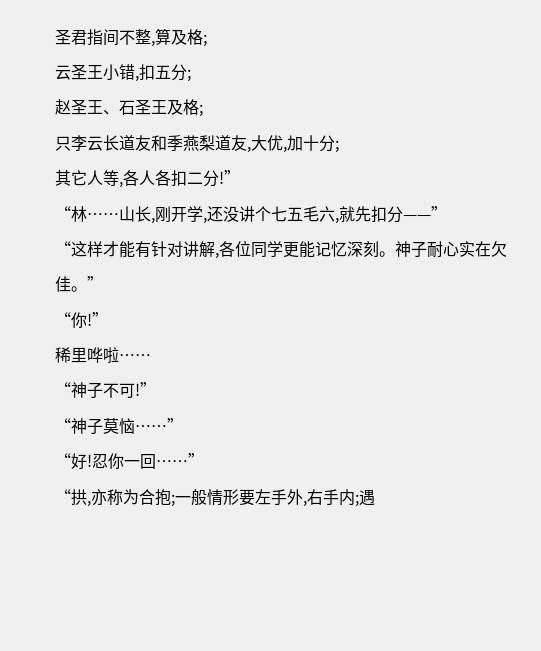圣君指间不整,算及格;
云圣王小错,扣五分;
赵圣王、石圣王及格;
只李云长道友和季燕梨道友,大优,加十分;
其它人等,各人各扣二分!”
“林……山长,刚开学,还没讲个七五毛六,就先扣分——”
“这样才能有针对讲解,各位同学更能记忆深刻。神子耐心实在欠佳。”
“你!”
稀里哗啦……
“神子不可!”
“神子莫恼……”
“好!忍你一回……”
“拱,亦称为合抱;一般情形要左手外,右手内;遇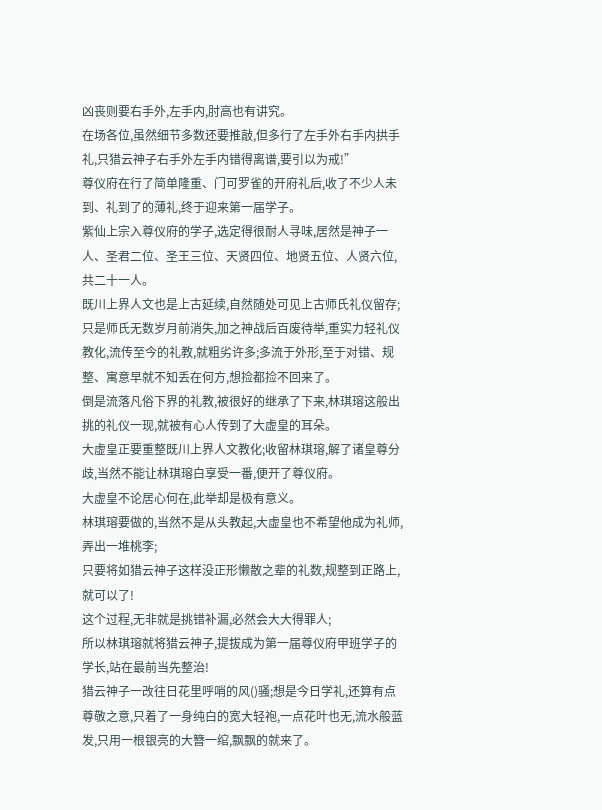凶丧则要右手外,左手内,肘高也有讲究。
在场各位,虽然细节多数还要推敲,但多行了左手外右手内拱手礼,只猎云神子右手外左手内错得离谱,要引以为戒!”
尊仪府在行了简单隆重、门可罗雀的开府礼后,收了不少人未到、礼到了的薄礼,终于迎来第一届学子。
紫仙上宗入尊仪府的学子,选定得很耐人寻味,居然是神子一人、圣君二位、圣王三位、天贤四位、地贤五位、人贤六位,共二十一人。
既川上界人文也是上古延续,自然随处可见上古师氏礼仪留存;只是师氏无数岁月前消失,加之神战后百废待举,重实力轻礼仪教化,流传至今的礼教,就粗劣许多;多流于外形,至于对错、规整、寓意早就不知丢在何方,想捡都捡不回来了。
倒是流落凡俗下界的礼教,被很好的继承了下来,林琪瑢这般出挑的礼仪一现,就被有心人传到了大虚皇的耳朵。
大虚皇正要重整既川上界人文教化;收留林琪瑢,解了诸皇尊分歧,当然不能让林琪瑢白享受一番,便开了尊仪府。
大虚皇不论居心何在,此举却是极有意义。
林琪瑢要做的,当然不是从头教起,大虚皇也不希望他成为礼师,弄出一堆桃李;
只要将如猎云神子这样没正形懒散之辈的礼数,规整到正路上,就可以了!
这个过程,无非就是挑错补漏,必然会大大得罪人;
所以林琪瑢就将猎云神子,提拔成为第一届尊仪府甲班学子的学长,站在最前当先整治!
猎云神子一改往日花里呼哨的风()骚;想是今日学礼,还算有点尊敬之意,只着了一身纯白的宽大轻袍,一点花叶也无,流水般蓝发,只用一根银亮的大簪一绾,飘飘的就来了。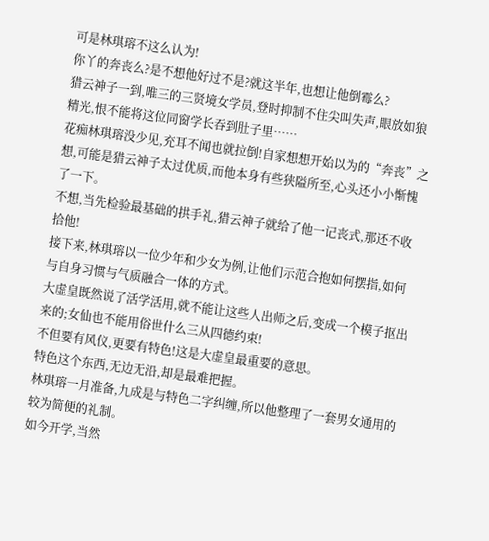可是林琪瑢不这么认为!
你丫的奔丧么?是不想他好过不是?就这半年,也想让他倒霉么?
猎云神子一到,唯三的三贤境女学员,登时抑制不住尖叫失声,眼放如狼精光,恨不能将这位同窗学长吞到肚子里……
花痴林琪瑢没少见,充耳不闻也就拉倒!自家想想开始以为的“奔丧”之想,可能是猎云神子太过优质,而他本身有些狭隘所至,心头还小小惭愧了一下。
不想,当先检验最基础的拱手礼,猎云神子就给了他一记丧式,那还不收拾他!
接下来,林琪瑢以一位少年和少女为例,让他们示范合抱如何摆指,如何与自身习惯与气质融合一体的方式。
大虚皇既然说了活学活用,就不能让这些人出师之后,变成一个模子抠出来的;女仙也不能用俗世什么三从四德约束!
不但要有风仪,更要有特色!这是大虚皇最重要的意思。
特色这个东西,无边无沿,却是最难把握。
林琪瑢一月准备,九成是与特色二字纠缠,所以他整理了一套男女通用的较为简便的礼制。
如今开学,当然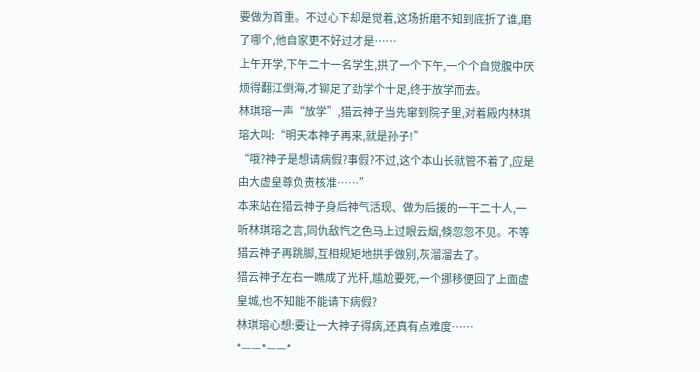要做为首重。不过心下却是觉着,这场折磨不知到底折了谁,磨了哪个,他自家更不好过才是……
上午开学,下午二十一名学生,拱了一个下午,一个个自觉腹中厌烦得翻江倒海,才铆足了劲学个十足,终于放学而去。
林琪瑢一声“放学”,猎云神子当先窜到院子里,对着殿内林琪瑢大叫:“明天本神子再来,就是孙子!”
“哦?神子是想请病假?事假?不过,这个本山长就管不着了,应是由大虚皇尊负责核准……”
本来站在猎云神子身后神气活现、做为后援的一干二十人,一听林琪瑢之言,同仇敌忾之色马上过眼云烟,倏忽忽不见。不等猎云神子再跳脚,互相规矩地拱手做别,灰溜溜去了。
猎云神子左右一瞧成了光杆,尴尬要死,一个挪移便回了上面虚皇城,也不知能不能请下病假?
林琪瑢心想:要让一大神子得病,还真有点难度……
*——*——*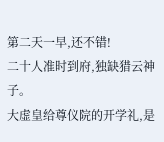第二天一早,还不错!
二十人准时到府,独缺猎云神子。
大虚皇给尊仪院的开学礼,是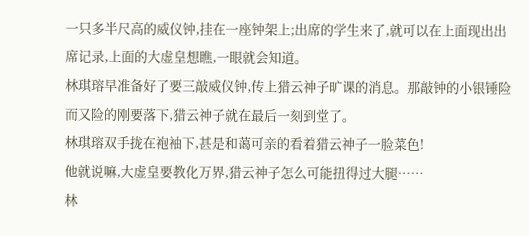一只多半尺高的威仪钟,挂在一座钟架上;出席的学生来了,就可以在上面现出出席记录,上面的大虚皇想瞧,一眼就会知道。
林琪瑢早准备好了要三敲威仪钟,传上猎云神子旷课的消息。那敲钟的小银锤险而又险的刚要落下,猎云神子就在最后一刻到堂了。
林琪瑢双手拢在袍袖下,甚是和蔼可亲的看着猎云神子一脸菜色!
他就说嘛,大虚皇要教化万界,猎云神子怎么可能扭得过大腿……
林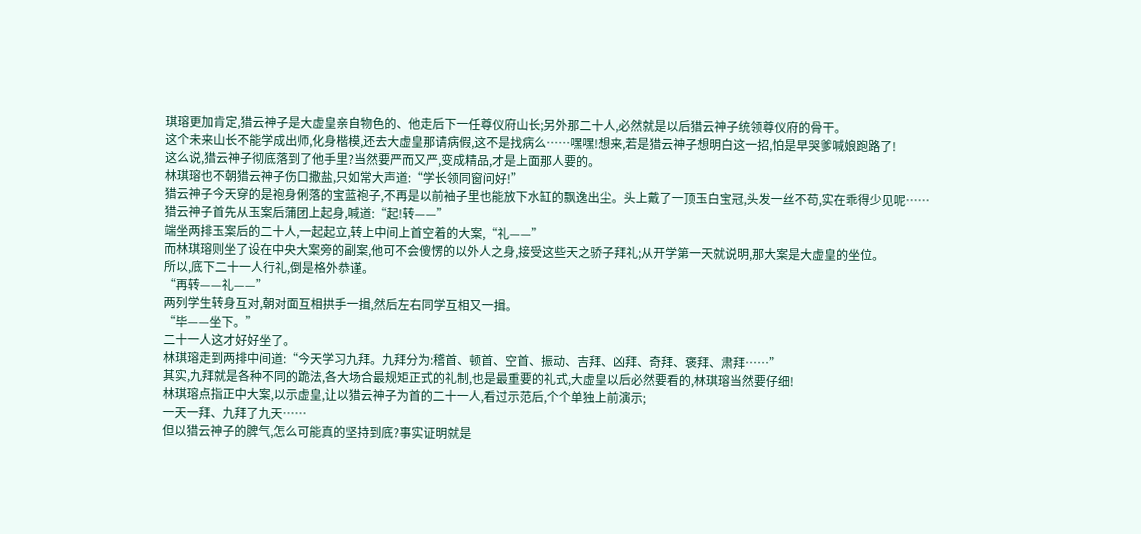琪瑢更加肯定,猎云神子是大虚皇亲自物色的、他走后下一任尊仪府山长;另外那二十人,必然就是以后猎云神子统领尊仪府的骨干。
这个未来山长不能学成出师,化身楷模,还去大虚皇那请病假,这不是找病么……嘿嘿!想来,若是猎云神子想明白这一招,怕是早哭爹喊娘跑路了!
这么说,猎云神子彻底落到了他手里?当然要严而又严,变成精品,才是上面那人要的。
林琪瑢也不朝猎云神子伤口撒盐,只如常大声道:“学长领同窗问好!”
猎云神子今天穿的是袍身俐落的宝蓝袍子,不再是以前袖子里也能放下水缸的飘逸出尘。头上戴了一顶玉白宝冠,头发一丝不苟,实在乖得少见呢……
猎云神子首先从玉案后蒲团上起身,喊道:“起!转——”
端坐两排玉案后的二十人,一起起立,转上中间上首空着的大案,“礼——”
而林琪瑢则坐了设在中央大案旁的副案,他可不会傻愣的以外人之身,接受这些天之骄子拜礼;从开学第一天就说明,那大案是大虚皇的坐位。
所以,底下二十一人行礼,倒是格外恭谨。
“再转——礼——”
两列学生转身互对,朝对面互相拱手一揖,然后左右同学互相又一揖。
“毕——坐下。”
二十一人这才好好坐了。
林琪瑢走到两排中间道:“今天学习九拜。九拜分为:稽首、顿首、空首、振动、吉拜、凶拜、奇拜、褒拜、肃拜……”
其实,九拜就是各种不同的跪法,各大场合最规矩正式的礼制,也是最重要的礼式,大虚皇以后必然要看的,林琪瑢当然要仔细!
林琪瑢点指正中大案,以示虚皇,让以猎云神子为首的二十一人,看过示范后,个个单独上前演示;
一天一拜、九拜了九天……
但以猎云神子的脾气,怎么可能真的坚持到底?事实证明就是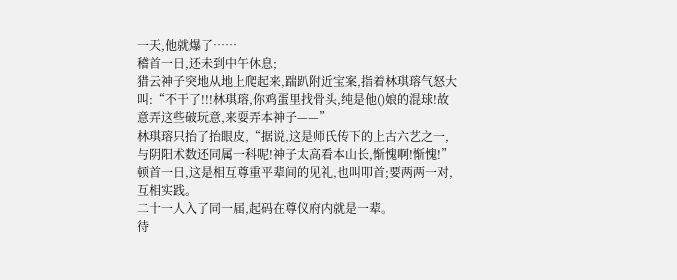一天,他就爆了……
稽首一日,还未到中午休息;
猎云神子突地从地上爬起来,踹趴附近宝案,指着林琪瑢气怒大叫:“不干了!!!林琪瑢,你鸡蛋里找骨头,纯是他()娘的混球!故意弄这些破玩意,来耍弄本神子——”
林琪瑢只抬了抬眼皮,“据说,这是师氏传下的上古六艺之一,与阴阳术数还同属一科呢!神子太高看本山长,惭愧啊!惭愧!”
顿首一日,这是相互尊重平辈间的见礼,也叫叩首;要两两一对,互相实践。
二十一人入了同一届,起码在尊仪府内就是一辈。
待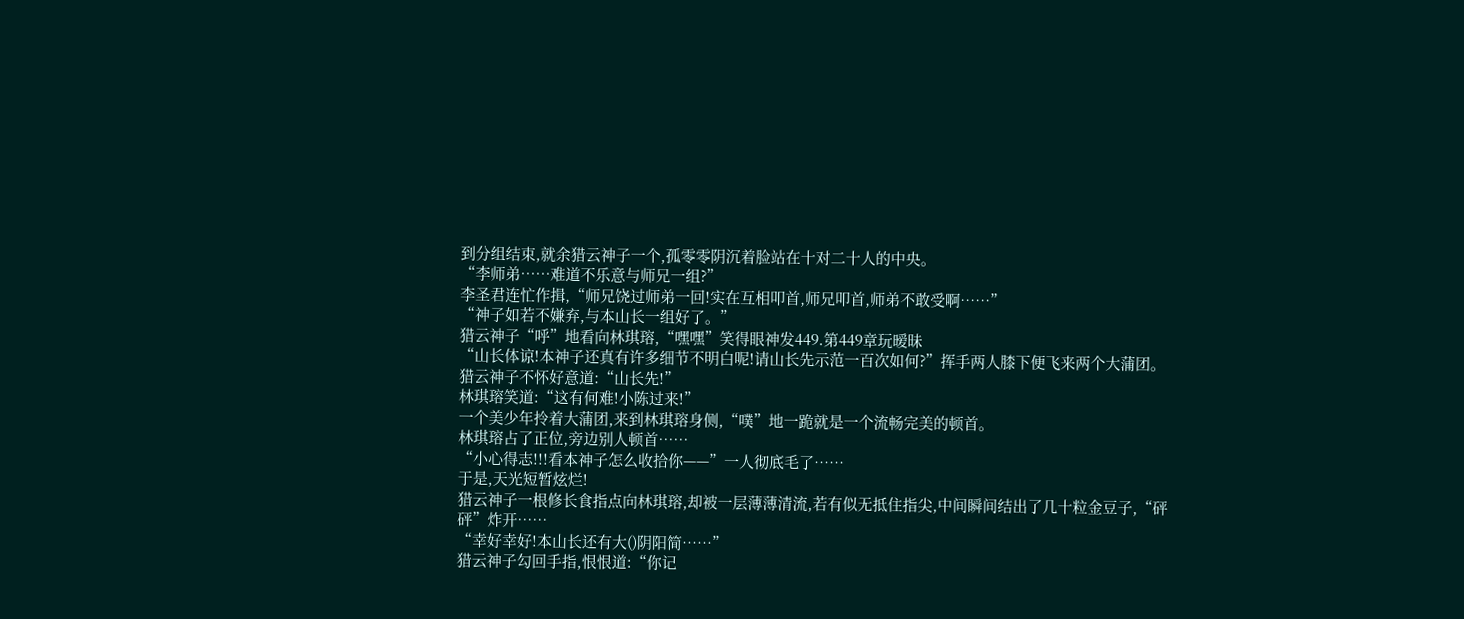到分组结束,就余猎云神子一个,孤零零阴沉着脸站在十对二十人的中央。
“李师弟……难道不乐意与师兄一组?”
李圣君连忙作揖,“师兄饶过师弟一回!实在互相叩首,师兄叩首,师弟不敢受啊……”
“神子如若不嫌弃,与本山长一组好了。”
猎云神子“呼”地看向林琪瑢,“嘿嘿”笑得眼神发449.第449章玩暧昧
“山长体谅!本神子还真有许多细节不明白呢!请山长先示范一百次如何?”挥手两人膝下便飞来两个大蒲团。
猎云神子不怀好意道:“山长先!”
林琪瑢笑道:“这有何难!小陈过来!”
一个美少年拎着大蒲团,来到林琪瑢身侧,“噗”地一跪就是一个流畅完美的顿首。
林琪瑢占了正位,旁边别人顿首……
“小心得志!!!看本神子怎么收拾你——”一人彻底毛了……
于是,天光短暂炫烂!
猎云神子一根修长食指点向林琪瑢,却被一层薄薄清流,若有似无抵住指尖,中间瞬间结出了几十粒金豆子,“砰砰”炸开……
“幸好幸好!本山长还有大()阴阳简……”
猎云神子勾回手指,恨恨道:“你记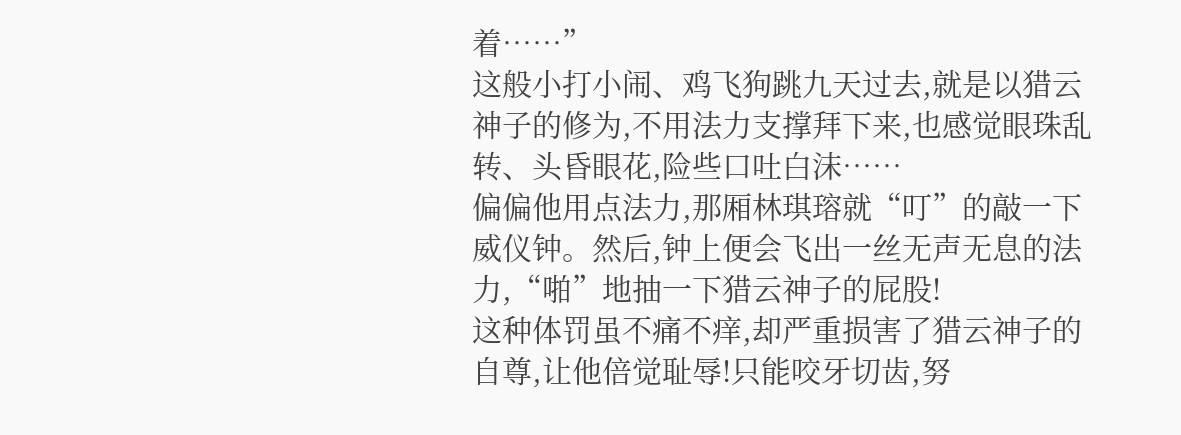着……”
这般小打小闹、鸡飞狗跳九天过去,就是以猎云神子的修为,不用法力支撑拜下来,也感觉眼珠乱转、头昏眼花,险些口吐白沫……
偏偏他用点法力,那厢林琪瑢就“叮”的敲一下威仪钟。然后,钟上便会飞出一丝无声无息的法力,“啪”地抽一下猎云神子的屁股!
这种体罚虽不痛不痒,却严重损害了猎云神子的自尊,让他倍觉耻辱!只能咬牙切齿,努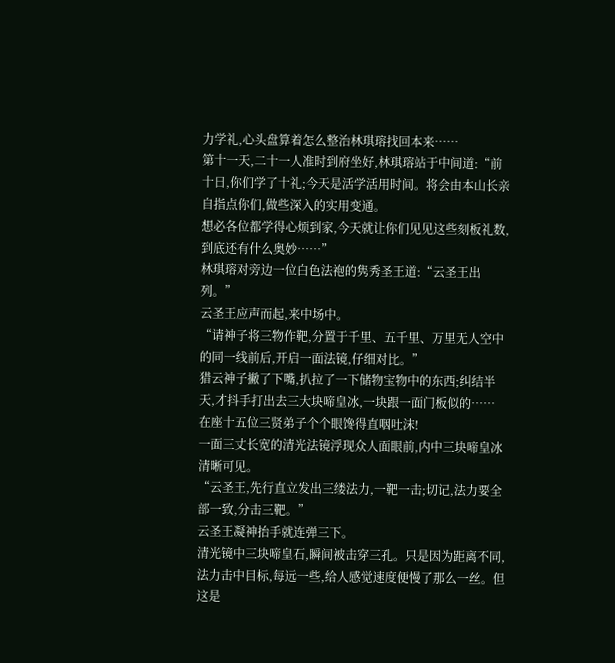力学礼,心头盘算着怎么整治林琪瑢找回本来……
第十一天,二十一人准时到府坐好,林琪瑢站于中间道:“前十日,你们学了十礼;今天是活学活用时间。将会由本山长亲自指点你们,做些深入的实用变通。
想必各位都学得心烦到家,今天就让你们见见这些刻板礼数,到底还有什么奥妙……”
林琪瑢对旁边一位白色法袍的隽秀圣王道:“云圣王出列。”
云圣王应声而起,来中场中。
“请神子将三物作靶,分置于千里、五千里、万里无人空中的同一线前后,开启一面法镜,仔细对比。”
猎云神子撇了下嘴,扒拉了一下储物宝物中的东西;纠结半天,才抖手打出去三大块啼皇冰,一块跟一面门板似的……
在座十五位三贤弟子个个眼馋得直咽吐沫!
一面三丈长宽的清光法镜浮现众人面眼前,内中三块啼皇冰清晰可见。
“云圣王,先行直立发出三缕法力,一靶一击;切记,法力要全部一致,分击三靶。”
云圣王凝神抬手就连弹三下。
清光镜中三块啼皇石,瞬间被击穿三孔。只是因为距离不同,法力击中目标,每远一些,给人感觉速度便慢了那么一丝。但这是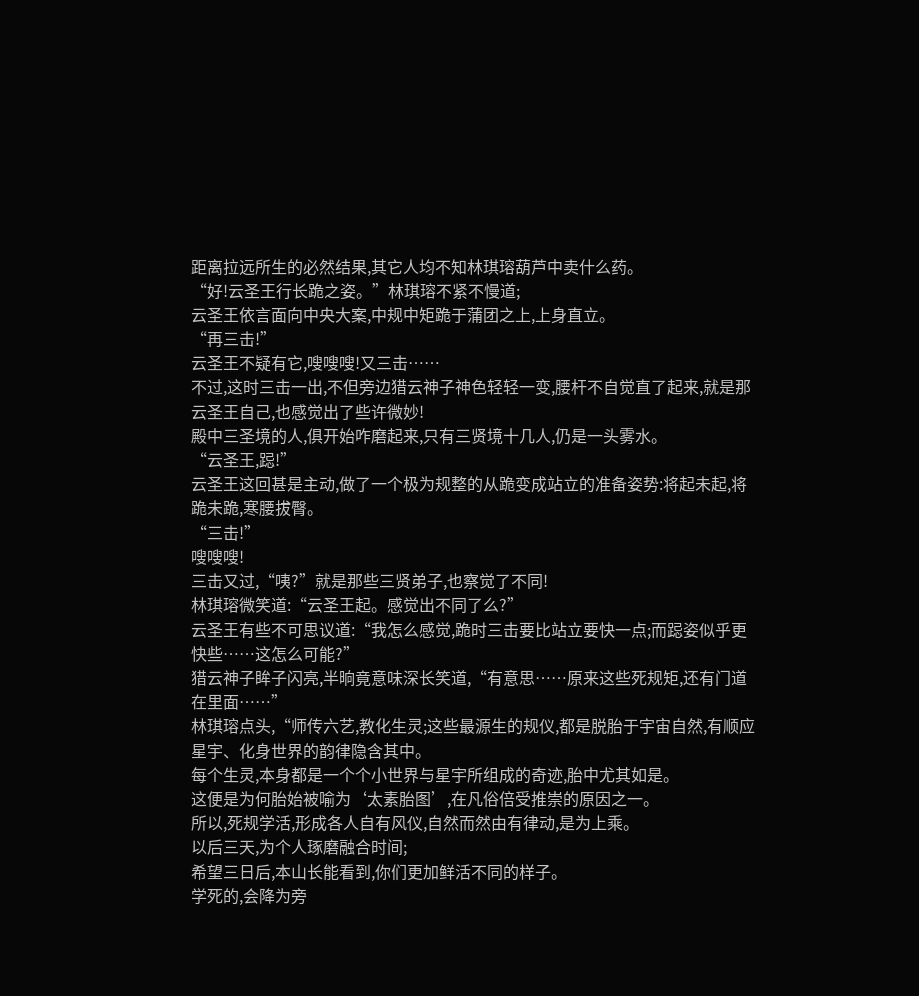距离拉远所生的必然结果,其它人均不知林琪瑢葫芦中卖什么药。
“好!云圣王行长跪之姿。”林琪瑢不紧不慢道;
云圣王依言面向中央大案,中规中矩跪于蒲团之上,上身直立。
“再三击!”
云圣王不疑有它,嗖嗖嗖!又三击……
不过,这时三击一出,不但旁边猎云神子神色轻轻一变,腰杆不自觉直了起来,就是那云圣王自己,也感觉出了些许微妙!
殿中三圣境的人,俱开始咋磨起来,只有三贤境十几人,仍是一头雾水。
“云圣王,跽!”
云圣王这回甚是主动,做了一个极为规整的从跪变成站立的准备姿势:将起未起,将跪未跪,寒腰拔臀。
“三击!”
嗖嗖嗖!
三击又过,“咦?”就是那些三贤弟子,也察觉了不同!
林琪瑢微笑道:“云圣王起。感觉出不同了么?”
云圣王有些不可思议道:“我怎么感觉,跪时三击要比站立要快一点;而跽姿似乎更快些……这怎么可能?”
猎云神子眸子闪亮,半晌竟意味深长笑道,“有意思……原来这些死规矩,还有门道在里面……”
林琪瑢点头,“师传六艺,教化生灵;这些最源生的规仪,都是脱胎于宇宙自然,有顺应星宇、化身世界的韵律隐含其中。
每个生灵,本身都是一个个小世界与星宇所组成的奇迹,胎中尤其如是。
这便是为何胎始被喻为‘太素胎图’,在凡俗倍受推崇的原因之一。
所以,死规学活,形成各人自有风仪,自然而然由有律动,是为上乘。
以后三天,为个人琢磨融合时间;
希望三日后,本山长能看到,你们更加鲜活不同的样子。
学死的,会降为旁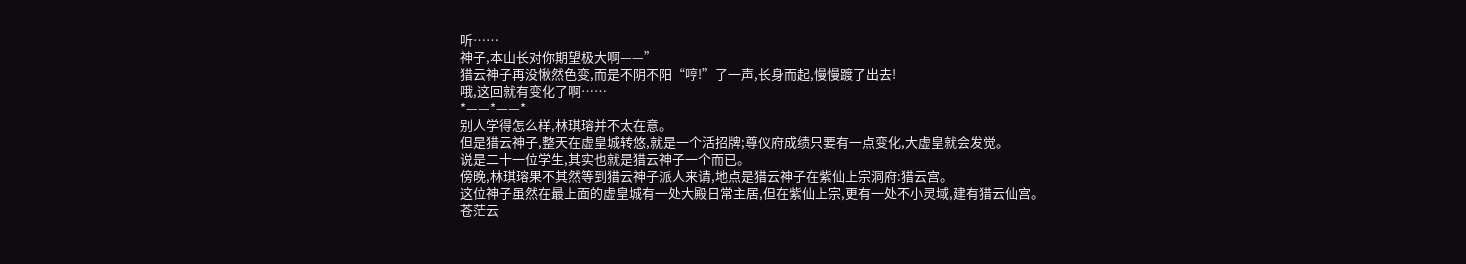听……
神子,本山长对你期望极大啊——”
猎云神子再没愀然色变,而是不阴不阳“哼!”了一声,长身而起,慢慢踱了出去!
哦,这回就有变化了啊……
*——*——*
别人学得怎么样,林琪瑢并不太在意。
但是猎云神子,整天在虚皇城转悠,就是一个活招牌;尊仪府成绩只要有一点变化,大虚皇就会发觉。
说是二十一位学生,其实也就是猎云神子一个而已。
傍晚,林琪瑢果不其然等到猎云神子派人来请,地点是猎云神子在紫仙上宗洞府:猎云宫。
这位神子虽然在最上面的虚皇城有一处大殿日常主居,但在紫仙上宗,更有一处不小灵域,建有猎云仙宫。
苍茫云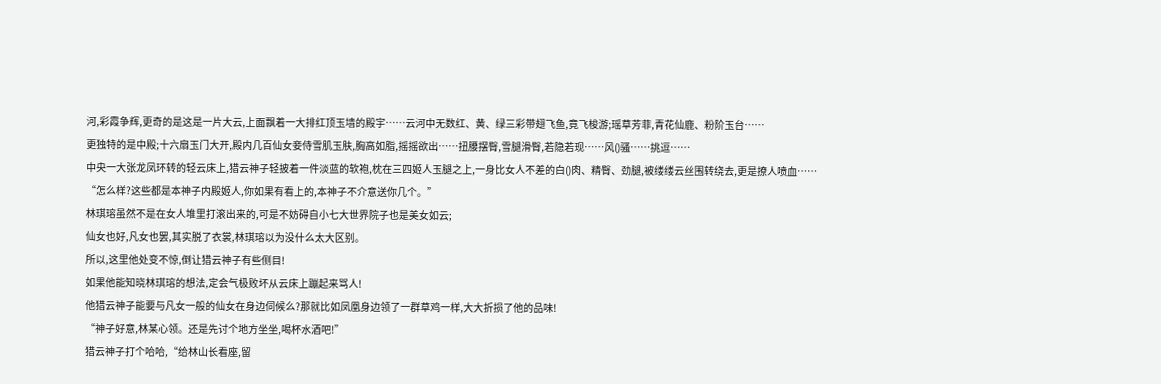河,彩霞争辉,更奇的是这是一片大云,上面飘着一大排红顶玉墙的殿宇……云河中无数红、黄、绿三彩带翅飞鱼,竟飞梭游;瑶草芳菲,青花仙鹿、粉阶玉台……
更独特的是中殿;十六扇玉门大开,殿内几百仙女妾侍雪肌玉肤,胸高如脂,摇摇欲出……扭腰摆臀,雪腿滑臀,若隐若现……风()骚……挑逗……
中央一大张龙凤环转的轻云床上,猎云神子轻披着一件淡蓝的软袍,枕在三四姬人玉腿之上,一身比女人不差的白()肉、精臀、劲腿,被缕缕云丝围转绕去,更是撩人喷血……
“怎么样?这些都是本神子内殿姬人,你如果有看上的,本神子不介意送你几个。”
林琪瑢虽然不是在女人堆里打滚出来的,可是不妨碍自小七大世界院子也是美女如云;
仙女也好,凡女也罢,其实脱了衣裳,林琪瑢以为没什么太大区别。
所以,这里他处变不惊,倒让猎云神子有些侧目!
如果他能知晓林琪瑢的想法,定会气极败坏从云床上蹦起来骂人!
他猎云神子能要与凡女一般的仙女在身边伺候么?那就比如凤凰身边领了一群草鸡一样,大大折损了他的品味!
“神子好意,林某心领。还是先讨个地方坐坐,喝杯水酒吧!”
猎云神子打个哈哈,“给林山长看座,留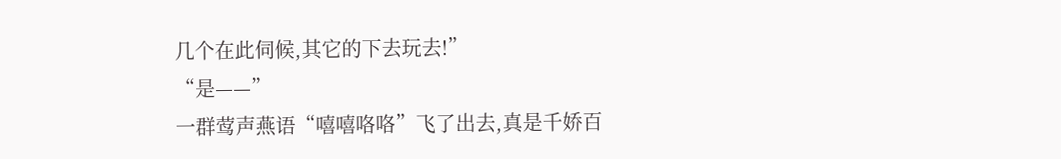几个在此伺候,其它的下去玩去!”
“是——”
一群莺声燕语“嘻嘻咯咯”飞了出去,真是千娇百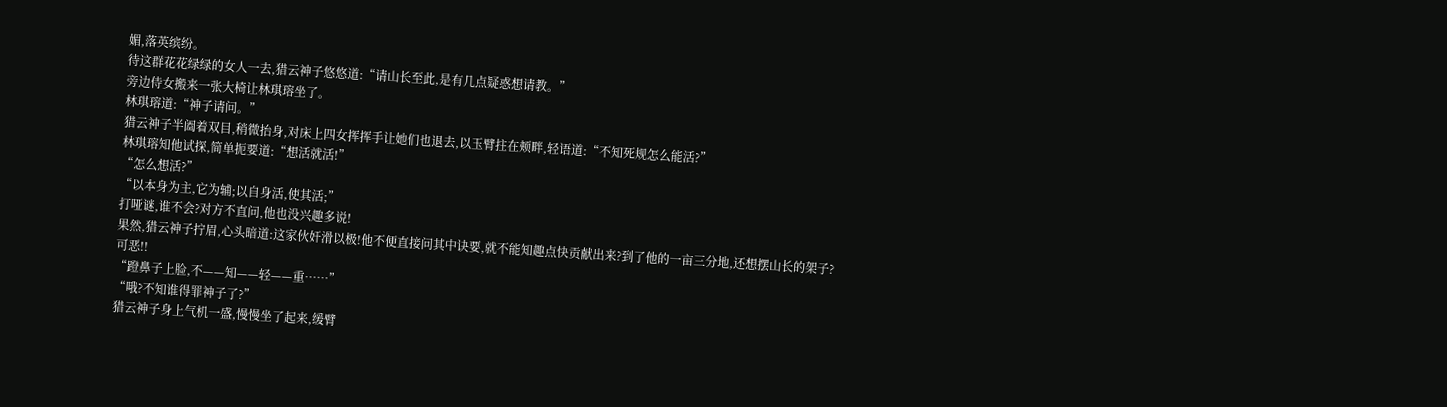媚,落英缤纷。
待这群花花绿绿的女人一去,猎云神子悠悠道:“请山长至此,是有几点疑惑想请教。”
旁边侍女搬来一张大椅让林琪瑢坐了。
林琪瑢道:“神子请问。”
猎云神子半阖着双目,稍微抬身,对床上四女挥挥手让她们也退去,以玉臂拄在颊畔,轻语道:“不知死规怎么能活?”
林琪瑢知他试探,简单扼要道:“想活就活!”
“怎么想活?”
“以本身为主,它为辅;以自身活,使其活;”
打哑谜,谁不会?对方不直问,他也没兴趣多说!
果然,猎云神子拧眉,心头暗道:这家伙奸滑以极!他不便直接问其中诀要,就不能知趣点快贡献出来?到了他的一亩三分地,还想摆山长的架子?可恶!!
“蹬鼻子上脸,不——知——轻——重……”
“哦?不知谁得罪神子了?”
猎云神子身上气机一盛,慢慢坐了起来,缓臂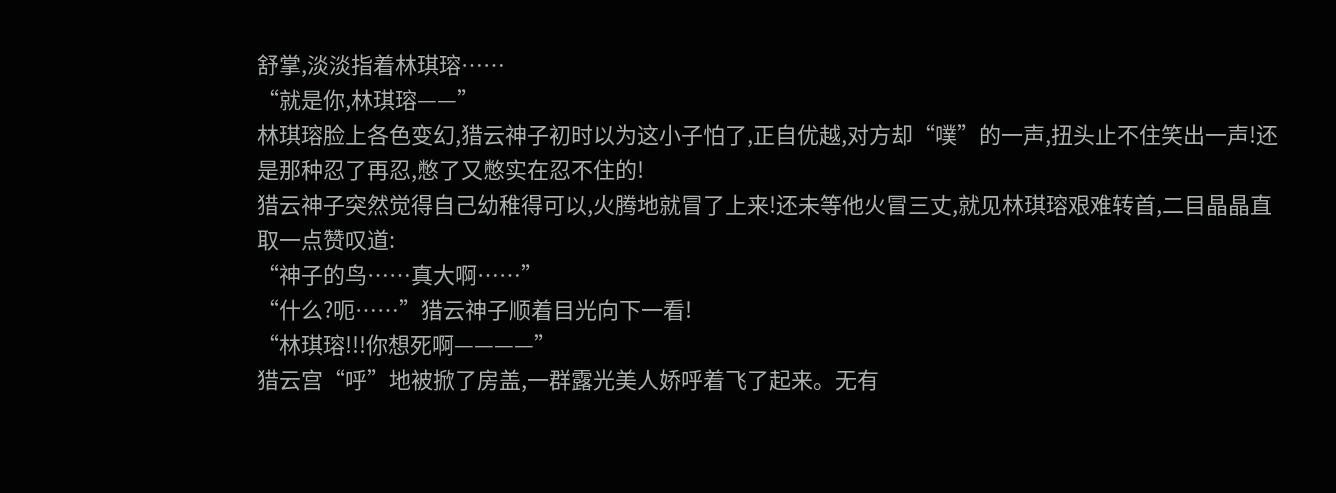舒掌,淡淡指着林琪瑢……
“就是你,林琪瑢——”
林琪瑢脸上各色变幻,猎云神子初时以为这小子怕了,正自优越,对方却“噗”的一声,扭头止不住笑出一声!还是那种忍了再忍,憋了又憋实在忍不住的!
猎云神子突然觉得自己幼稚得可以,火腾地就冒了上来!还未等他火冒三丈,就见林琪瑢艰难转首,二目晶晶直取一点赞叹道:
“神子的鸟……真大啊……”
“什么?呃……”猎云神子顺着目光向下一看!
“林琪瑢!!!你想死啊————”
猎云宫“呼”地被掀了房盖,一群露光美人娇呼着飞了起来。无有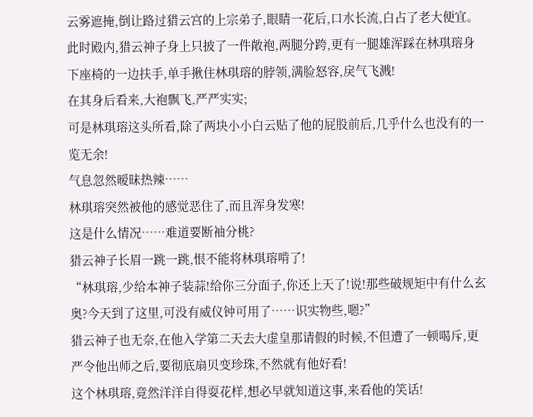云雾遮掩,倒让路过猎云宫的上宗弟子,眼睛一花后,口水长流,白占了老大便宜。
此时殿内,猎云神子身上只披了一件敞袍,两腿分跨,更有一腿雄浑踩在林琪瑢身下座椅的一边扶手,单手揪住林琪瑢的脖领,满脸怒容,戾气飞溅!
在其身后看来,大袍飘飞,严严实实;
可是林琪瑢这头所看,除了两块小小白云贴了他的屁股前后,几乎什么也没有的一览无余!
气息忽然暧昧热辣……
林琪瑢突然被他的感觉恶住了,而且浑身发寒!
这是什么情况……难道要断袖分桃?
猎云神子长眉一跳一跳,恨不能将林琪瑢啃了!
“林琪瑢,少给本神子装蒜!给你三分面子,你还上天了!说!那些破规矩中有什么玄奥?今天到了这里,可没有威仪钟可用了……识实物些,嗯?”
猎云神子也无奈,在他入学第二天去大虚皇那请假的时候,不但遭了一顿喝斥,更严令他出师之后,要彻底扇贝变珍珠,不然就有他好看!
这个林琪瑢,竟然洋洋自得耍花样,想必早就知道这事,来看他的笑话!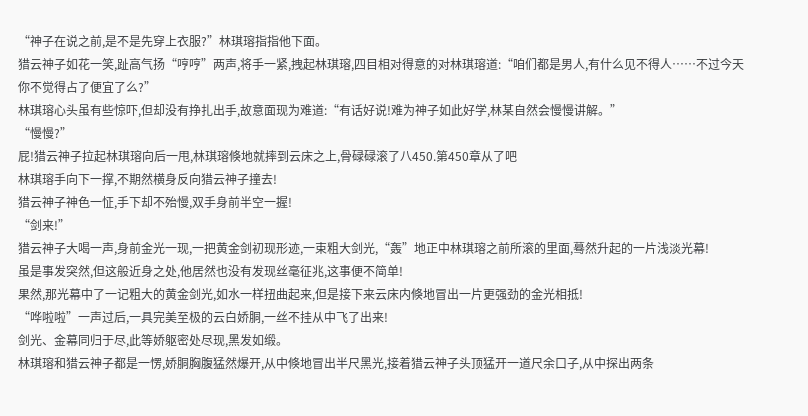“神子在说之前,是不是先穿上衣服?”林琪瑢指指他下面。
猎云神子如花一笑,趾高气扬“哼哼”两声,将手一紧,拽起林琪瑢,四目相对得意的对林琪瑢道:“咱们都是男人,有什么见不得人……不过今天你不觉得占了便宜了么?”
林琪瑢心头虽有些惊吓,但却没有挣扎出手,故意面现为难道:“有话好说!难为神子如此好学,林某自然会慢慢讲解。”
“慢慢?”
屁!猎云神子拉起林琪瑢向后一甩,林琪瑢倏地就摔到云床之上,骨碌碌滚了八450.第450章从了吧
林琪瑢手向下一撑,不期然横身反向猎云神子撞去!
猎云神子神色一怔,手下却不殆慢,双手身前半空一握!
“剑来!”
猎云神子大喝一声,身前金光一现,一把黄金剑初现形迹,一束粗大剑光,“轰”地正中林琪瑢之前所滚的里面,蓦然升起的一片浅淡光幕!
虽是事发突然,但这般近身之处,他居然也没有发现丝毫征兆,这事便不简单!
果然,那光幕中了一记粗大的黄金剑光,如水一样扭曲起来,但是接下来云床内倏地冒出一片更强劲的金光相抵!
“哗啦啦”一声过后,一具完美至极的云白娇胴,一丝不挂从中飞了出来!
剑光、金幕同归于尽,此等娇躯密处尽现,黑发如缎。
林琪瑢和猎云神子都是一愣,娇胴胸腹猛然爆开,从中倏地冒出半尺黑光,接着猎云神子头顶猛开一道尺余口子,从中探出两条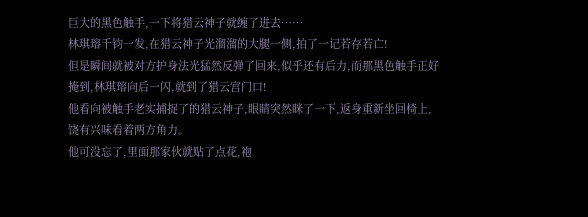巨大的黑色触手,一下将猎云神子就缠了进去……
林琪瑢千钧一发,在猎云神子光溜溜的大腿一侧,拍了一记若存若亡!
但是瞬间就被对方护身法光猛然反弹了回来,似乎还有后力,而那黑色触手正好掩到,林琪瑢向后一闪,就到了猎云宫门口!
他看向被触手老实捕捉了的猎云神子,眼睛突然眯了一下,返身重新坐回椅上,饶有兴味看着两方角力。
他可没忘了,里面那家伙就贴了点花,袍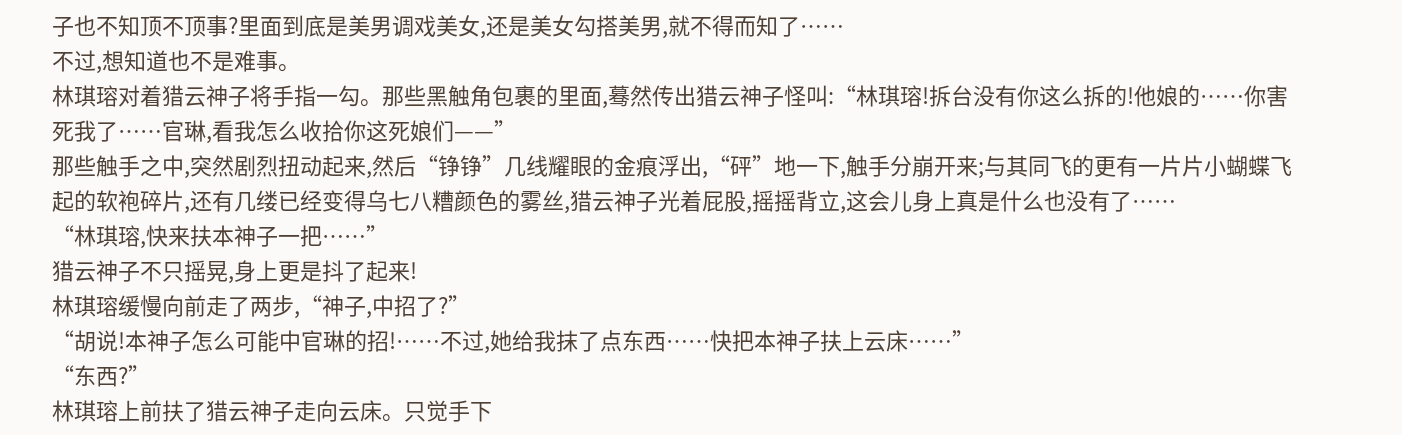子也不知顶不顶事?里面到底是美男调戏美女,还是美女勾搭美男,就不得而知了……
不过,想知道也不是难事。
林琪瑢对着猎云神子将手指一勾。那些黑触角包裹的里面,蓦然传出猎云神子怪叫:“林琪瑢!拆台没有你这么拆的!他娘的……你害死我了……官琳,看我怎么收拾你这死娘们——”
那些触手之中,突然剧烈扭动起来,然后“铮铮”几线耀眼的金痕浮出,“砰”地一下,触手分崩开来;与其同飞的更有一片片小蝴蝶飞起的软袍碎片,还有几缕已经变得乌七八糟颜色的雾丝,猎云神子光着屁股,摇摇背立,这会儿身上真是什么也没有了……
“林琪瑢,快来扶本神子一把……”
猎云神子不只摇晃,身上更是抖了起来!
林琪瑢缓慢向前走了两步,“神子,中招了?”
“胡说!本神子怎么可能中官琳的招!……不过,她给我抹了点东西……快把本神子扶上云床……”
“东西?”
林琪瑢上前扶了猎云神子走向云床。只觉手下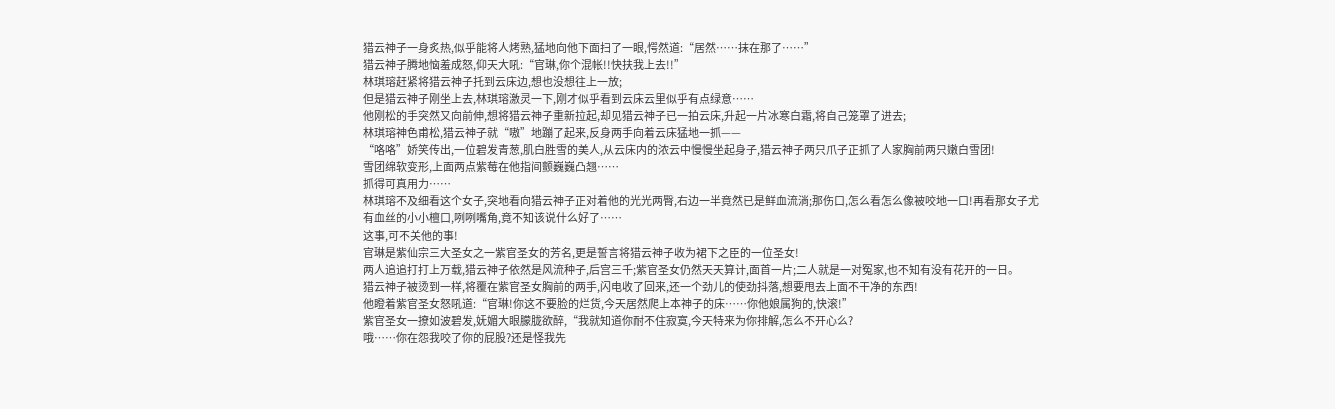猎云神子一身炙热,似乎能将人烤熟,猛地向他下面扫了一眼,愕然道:“居然……抹在那了……”
猎云神子腾地恼羞成怒,仰天大吼:“官琳,你个混帐!!快扶我上去!!”
林琪瑢赶紧将猎云神子托到云床边,想也没想往上一放;
但是猎云神子刚坐上去,林琪瑢激灵一下,刚才似乎看到云床云里似乎有点绿意……
他刚松的手突然又向前伸,想将猎云神子重新拉起,却见猎云神子已一拍云床,升起一片冰寒白霜,将自己笼罩了进去;
林琪瑢神色甫松,猎云神子就“嗷”地蹦了起来,反身两手向着云床猛地一抓——
“咯咯”娇笑传出,一位碧发青葱,肌白胜雪的美人,从云床内的浓云中慢慢坐起身子,猎云神子两只爪子正抓了人家胸前两只嫩白雪团!
雪团绵软变形,上面两点紫莓在他指间颤巍巍凸翘……
抓得可真用力……
林琪瑢不及细看这个女子,突地看向猎云神子正对着他的光光两臀,右边一半竟然已是鲜血流淌;那伤口,怎么看怎么像被咬地一口!再看那女子尤有血丝的小小檀口,咧咧嘴角,竟不知该说什么好了……
这事,可不关他的事!
官琳是紫仙宗三大圣女之一紫官圣女的芳名,更是誓言将猎云神子收为裙下之臣的一位圣女!
两人追追打打上万载,猎云神子依然是风流种子,后宫三千;紫官圣女仍然天天算计,面首一片;二人就是一对冤家,也不知有没有花开的一日。
猎云神子被烫到一样,将覆在紫官圣女胸前的两手,闪电收了回来,还一个劲儿的使劲抖落,想要甩去上面不干净的东西!
他瞪着紫官圣女怒吼道:“官琳!你这不要脸的烂货,今天居然爬上本神子的床……你他娘属狗的,快滚!”
紫官圣女一撩如波碧发,妩媚大眼朦胧欲醉,“我就知道你耐不住寂寞,今天特来为你排解,怎么不开心么?
哦……你在怨我咬了你的屁股?还是怪我先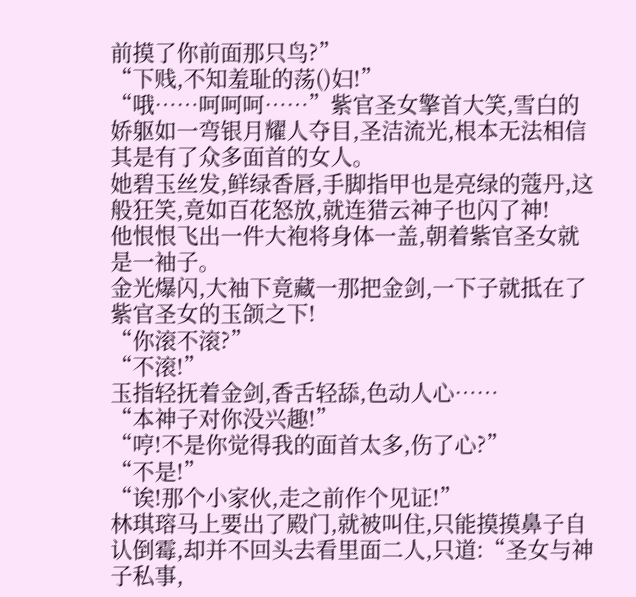前摸了你前面那只鸟?”
“下贱,不知羞耻的荡()妇!”
“哦……呵呵呵……”紫官圣女擎首大笑,雪白的娇躯如一弯银月耀人夺目,圣洁流光,根本无法相信其是有了众多面首的女人。
她碧玉丝发,鲜绿香唇,手脚指甲也是亮绿的蔻丹,这般狂笑,竟如百花怒放,就连猎云神子也闪了神!
他恨恨飞出一件大袍将身体一盖,朝着紫官圣女就是一袖子。
金光爆闪,大袖下竟藏一那把金剑,一下子就抵在了紫官圣女的玉颌之下!
“你滚不滚?”
“不滚!”
玉指轻抚着金剑,香舌轻舔,色动人心……
“本神子对你没兴趣!”
“哼!不是你觉得我的面首太多,伤了心?”
“不是!”
“诶!那个小家伙,走之前作个见证!”
林琪瑢马上要出了殿门,就被叫住,只能摸摸鼻子自认倒霉,却并不回头去看里面二人,只道:“圣女与神子私事,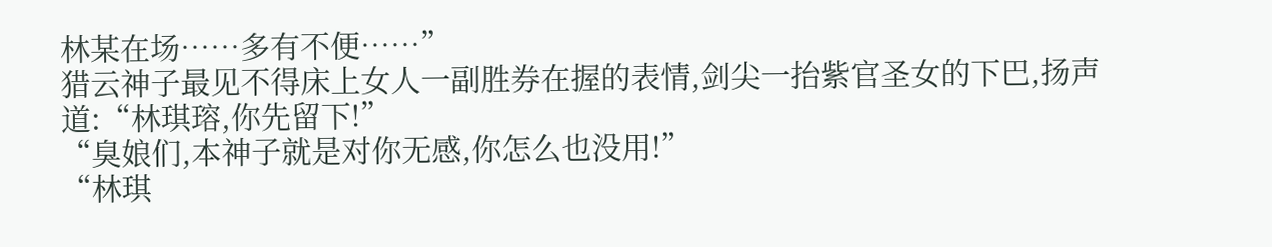林某在场……多有不便……”
猎云神子最见不得床上女人一副胜券在握的表情,剑尖一抬紫官圣女的下巴,扬声道:“林琪瑢,你先留下!”
“臭娘们,本神子就是对你无感,你怎么也没用!”
“林琪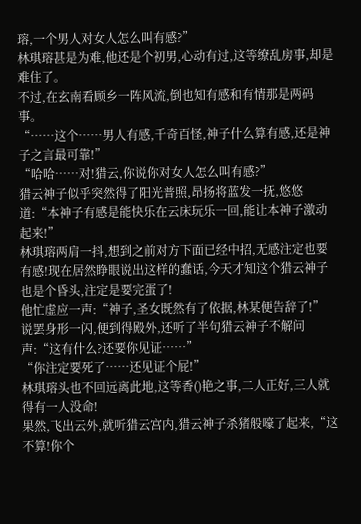瑢,一个男人对女人怎么叫有感?”
林琪瑢甚是为难,他还是个初男,心动有过,这等缭乱房事,却是难住了。
不过,在玄南看顾乡一阵风流,倒也知有感和有情那是两码事。
“……这个……男人有感,千奇百怪,神子什么算有感,还是神子之言最可靠!”
“哈哈……对!猎云,你说你对女人怎么叫有感?”
猎云神子似乎突然得了阳光普照,昂扬将蓝发一抚,悠悠道:“本神子有感是能快乐在云床玩乐一回,能让本神子激动起来!”
林琪瑢两肩一抖,想到之前对方下面已经中招,无感注定也要有感!现在居然睁眼说出这样的蠢话,今天才知这个猎云神子也是个昏头,注定是要完蛋了!
他忙虚应一声:“神子,圣女既然有了依据,林某便告辞了!”
说罢身形一闪,便到得殿外,还听了半句猎云神子不解问声:“这有什么?还要你见证……”
“你注定要死了……还见证个屁!”
林琪瑢头也不回远离此地,这等香()艳之事,二人正好,三人就得有一人没命!
果然,飞出云外,就听猎云宫内,猎云神子杀猪般嚎了起来,“这不算!你个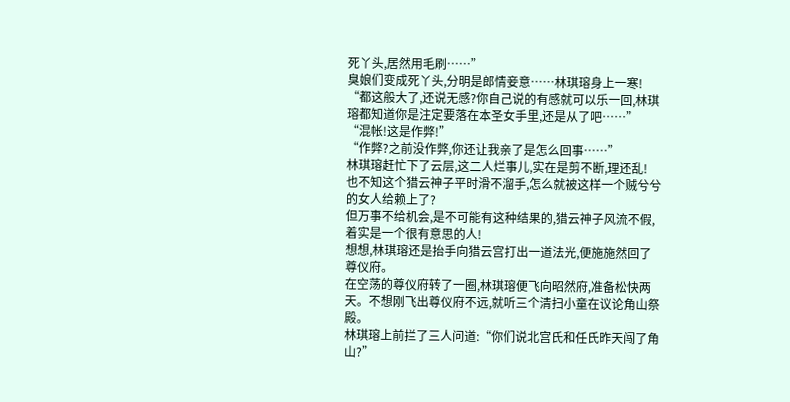死丫头,居然用毛刷……”
臭娘们变成死丫头,分明是郎情妾意……林琪瑢身上一寒!
“都这般大了,还说无感?你自己说的有感就可以乐一回,林琪瑢都知道你是注定要落在本圣女手里,还是从了吧……”
“混帐!这是作弊!”
“作弊?之前没作弊,你还让我亲了是怎么回事……”
林琪瑢赶忙下了云层,这二人烂事儿,实在是剪不断,理还乱!
也不知这个猎云神子平时滑不溜手,怎么就被这样一个贼兮兮的女人给赖上了?
但万事不给机会,是不可能有这种结果的,猎云神子风流不假,着实是一个很有意思的人!
想想,林琪瑢还是抬手向猎云宫打出一道法光,便施施然回了尊仪府。
在空荡的尊仪府转了一圈,林琪瑢便飞向昭然府,准备松快两天。不想刚飞出尊仪府不远,就听三个清扫小童在议论角山祭殿。
林琪瑢上前拦了三人问道:“你们说北宫氏和任氏昨天闯了角山?”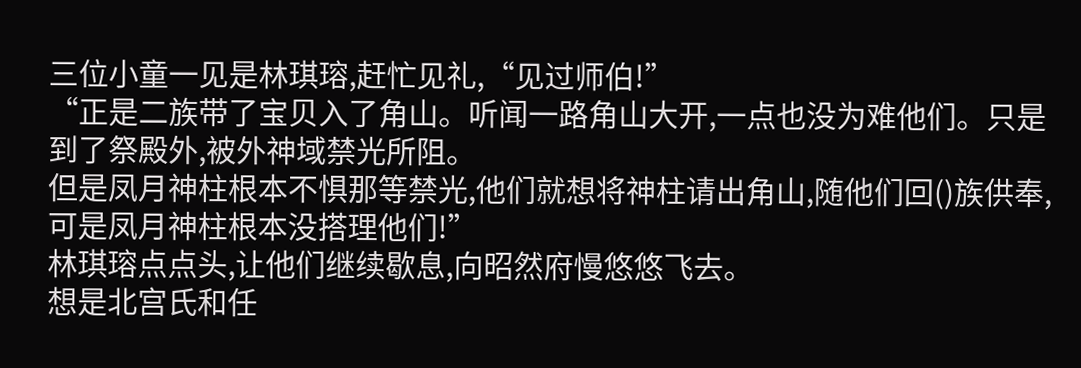三位小童一见是林琪瑢,赶忙见礼,“见过师伯!”
“正是二族带了宝贝入了角山。听闻一路角山大开,一点也没为难他们。只是到了祭殿外,被外神域禁光所阻。
但是凤月神柱根本不惧那等禁光,他们就想将神柱请出角山,随他们回()族供奉,可是凤月神柱根本没搭理他们!”
林琪瑢点点头,让他们继续歇息,向昭然府慢悠悠飞去。
想是北宫氏和任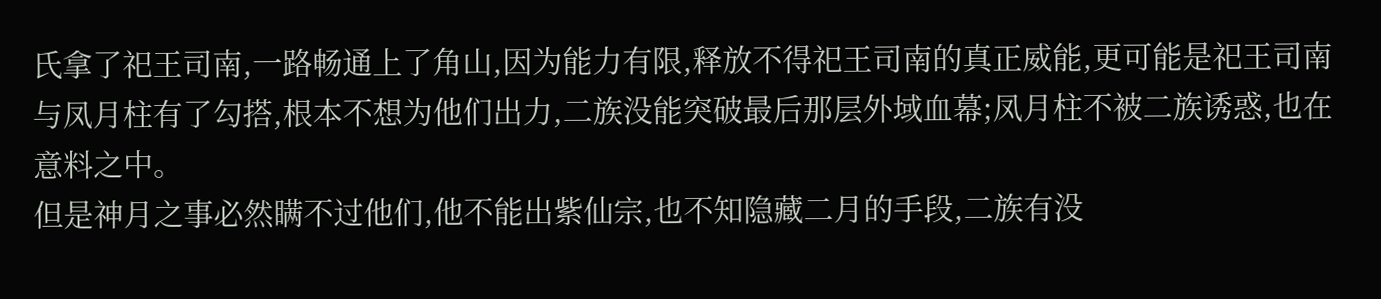氏拿了祀王司南,一路畅通上了角山,因为能力有限,释放不得祀王司南的真正威能,更可能是祀王司南与凤月柱有了勾搭,根本不想为他们出力,二族没能突破最后那层外域血幕;凤月柱不被二族诱惑,也在意料之中。
但是神月之事必然瞒不过他们,他不能出紫仙宗,也不知隐藏二月的手段,二族有没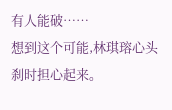有人能破……
想到这个可能,林琪瑢心头刹时担心起来。